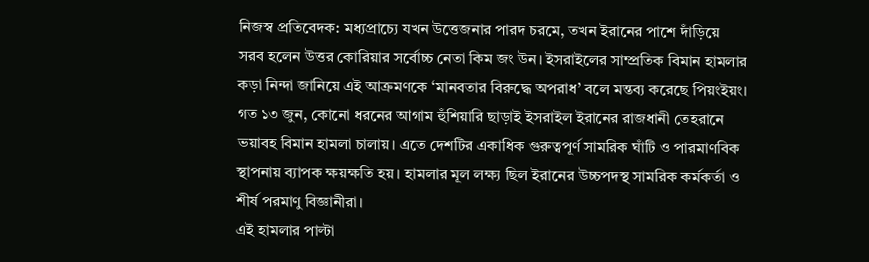নিজস্ব প্রতিবেদক: মধ্যপ্রাচ্যে যখন উত্তেজনার পারদ চরমে, তখন ইরানের পাশে দাঁড়িয়ে সরব হলেন উত্তর কোরিয়ার সর্বোচ্চ নেতা কিম জং উন। ইসরাইলের সাম্প্রতিক বিমান হামলার কড়া নিন্দা জানিয়ে এই আক্রমণকে ‘মানবতার বিরুদ্ধে অপরাধ’ বলে মন্তব্য করেছে পিয়ংইয়ং।
গত ১৩ জুন, কোনো ধরনের আগাম হুঁশিয়ারি ছাড়াই ইসরাইল ইরানের রাজধানী তেহরানে ভয়াবহ বিমান হামলা চালায়। এতে দেশটির একাধিক গুরুত্বপূর্ণ সামরিক ঘাঁটি ও পারমাণবিক স্থাপনায় ব্যাপক ক্ষয়ক্ষতি হয়। হামলার মূল লক্ষ্য ছিল ইরানের উচ্চপদস্থ সামরিক কর্মকর্তা ও শীর্ষ পরমাণু বিজ্ঞানীরা।
এই হামলার পাল্টা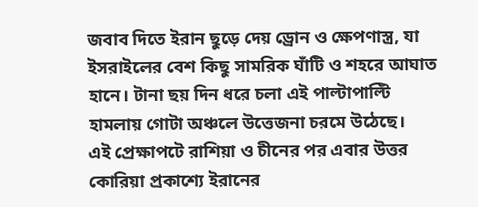জবাব দিতে ইরান ছুড়ে দেয় ড্রোন ও ক্ষেপণাস্ত্র, যা ইসরাইলের বেশ কিছু সামরিক ঘাঁটি ও শহরে আঘাত হানে। টানা ছয় দিন ধরে চলা এই পাল্টাপাল্টি হামলায় গোটা অঞ্চলে উত্তেজনা চরমে উঠেছে।
এই প্রেক্ষাপটে রাশিয়া ও চীনের পর এবার উত্তর কোরিয়া প্রকাশ্যে ইরানের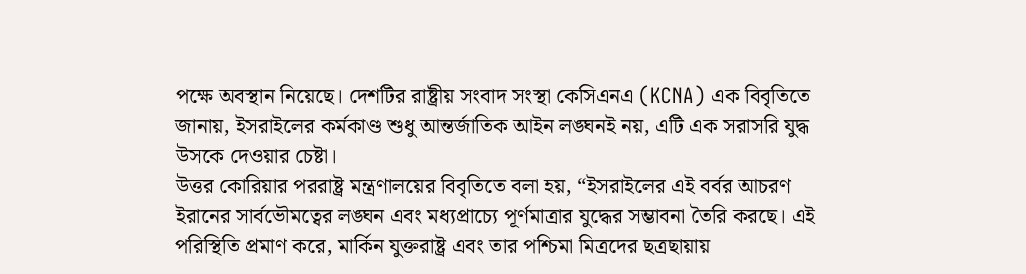পক্ষে অবস্থান নিয়েছে। দেশটির রাষ্ট্রীয় সংবাদ সংস্থা কেসিএনএ (KCNA) এক বিবৃতিতে জানায়, ইসরাইলের কর্মকাণ্ড শুধু আন্তর্জাতিক আইন লঙ্ঘনই নয়, এটি এক সরাসরি যুদ্ধ উসকে দেওয়ার চেষ্টা।
উত্তর কোরিয়ার পররাষ্ট্র মন্ত্রণালয়ের বিবৃতিতে বলা হয়, “ইসরাইলের এই বর্বর আচরণ ইরানের সার্বভৌমত্বের লঙ্ঘন এবং মধ্যপ্রাচ্যে পূর্ণমাত্রার যুদ্ধের সম্ভাবনা তৈরি করছে। এই পরিস্থিতি প্রমাণ করে, মার্কিন যুক্তরাষ্ট্র এবং তার পশ্চিমা মিত্রদের ছত্রছায়ায়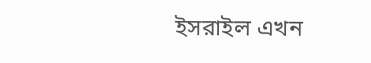ইসরাইল এখন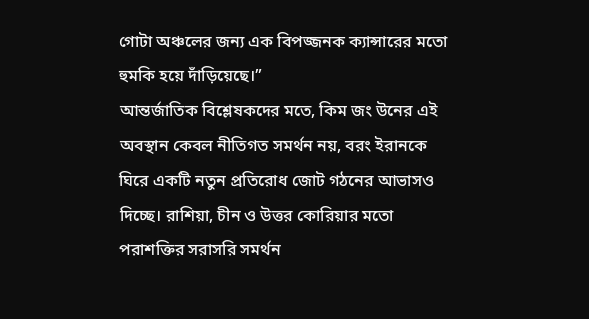গোটা অঞ্চলের জন্য এক বিপজ্জনক ক্যান্সারের মতো হুমকি হয়ে দাঁড়িয়েছে।”
আন্তর্জাতিক বিশ্লেষকদের মতে, কিম জং উনের এই অবস্থান কেবল নীতিগত সমর্থন নয়, বরং ইরানকে ঘিরে একটি নতুন প্রতিরোধ জোট গঠনের আভাসও দিচ্ছে। রাশিয়া, চীন ও উত্তর কোরিয়ার মতো পরাশক্তির সরাসরি সমর্থন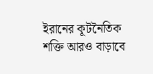ইরানের কূটনৈতিক শক্তি আরও বাড়াবে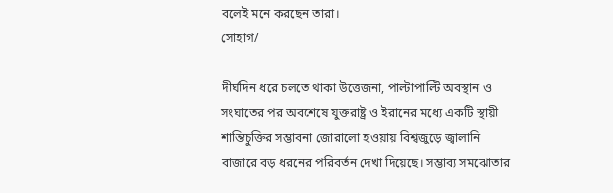বলেই মনে করছেন তারা।
সোহাগ/

দীর্ঘদিন ধরে চলতে থাকা উত্তেজনা, পাল্টাপাল্টি অবস্থান ও সংঘাতের পর অবশেষে যুক্তরাষ্ট্র ও ইরানের মধ্যে একটি স্থায়ী শান্তিচুক্তির সম্ভাবনা জোরালো হওয়ায় বিশ্বজুড়ে জ্বালানি বাজারে বড় ধরনের পরিবর্তন দেখা দিয়েছে। সম্ভাব্য সমঝোতার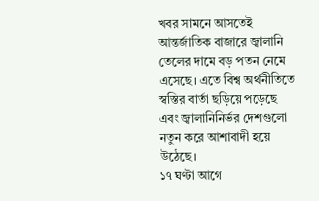খবর সামনে আসতেই আন্তর্জাতিক বাজারে জ্বালানি তেলের দামে বড় পতন নেমে এসেছে। এতে বিশ্ব অর্থনীতিতে স্বস্তির বার্তা ছড়িয়ে পড়েছে এবং জ্বালানিনির্ভর দেশগুলো নতুন করে আশাবাদী হয়ে উঠেছে।
১৭ ঘণ্টা আগে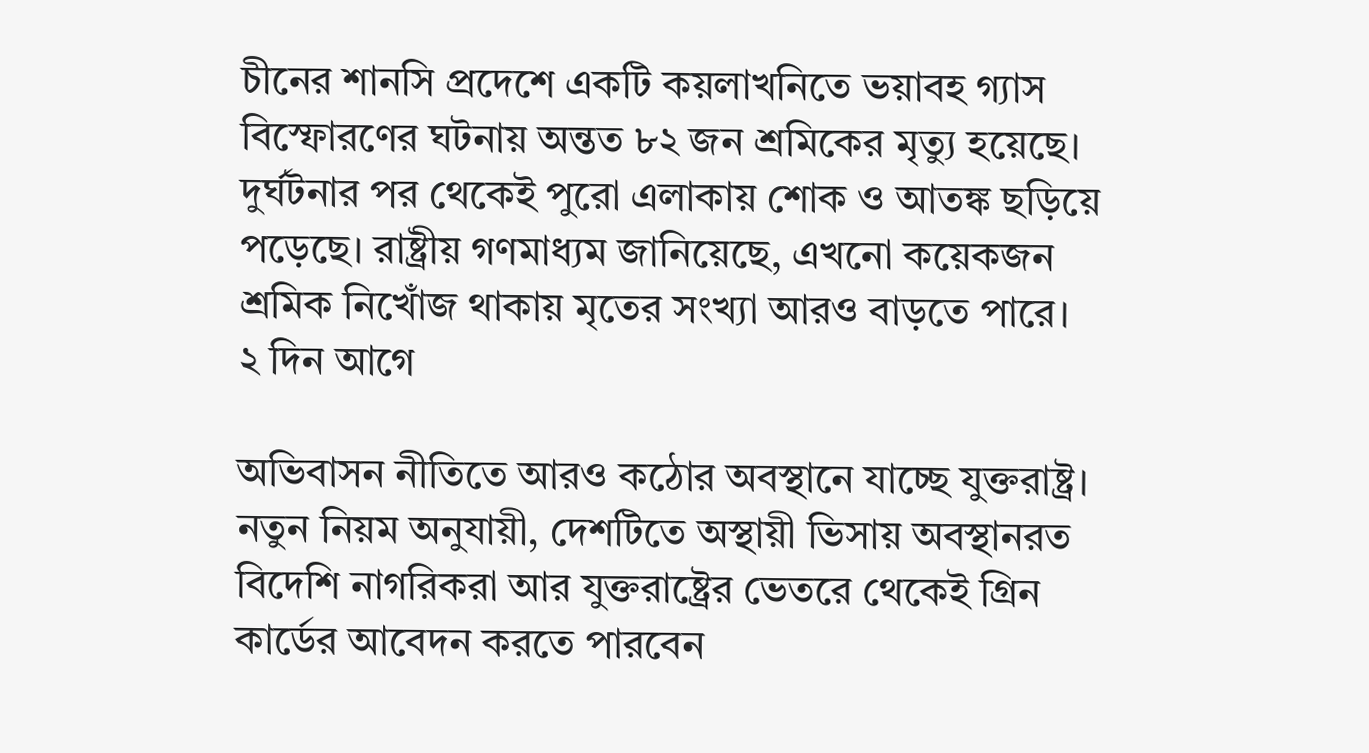চীনের শানসি প্রদেশে একটি কয়লাখনিতে ভয়াবহ গ্যাস বিস্ফোরণের ঘটনায় অন্তত ৮২ জন শ্রমিকের মৃত্যু হয়েছে। দুর্ঘটনার পর থেকেই পুরো এলাকায় শোক ও আতঙ্ক ছড়িয়ে পড়েছে। রাষ্ট্রীয় গণমাধ্যম জানিয়েছে, এখনো কয়েকজন শ্রমিক নিখোঁজ থাকায় মৃতের সংখ্যা আরও বাড়তে পারে।
২ দিন আগে

অভিবাসন নীতিতে আরও কঠোর অবস্থানে যাচ্ছে যুক্তরাষ্ট্র। নতুন নিয়ম অনুযায়ী, দেশটিতে অস্থায়ী ভিসায় অবস্থানরত বিদেশি নাগরিকরা আর যুক্তরাষ্ট্রের ভেতরে থেকেই গ্রিন কার্ডের আবেদন করতে পারবেন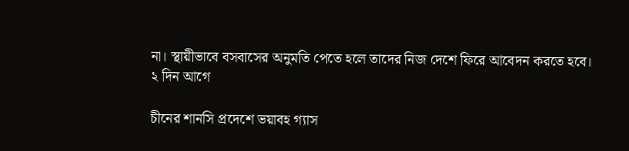না। স্থায়ীভাবে বসবাসের অনুমতি পেতে হলে তাদের নিজ দেশে ফিরে আবেদন করতে হবে।
২ দিন আগে

চীনের শানসি প্রদেশে ভয়াবহ গ্যাস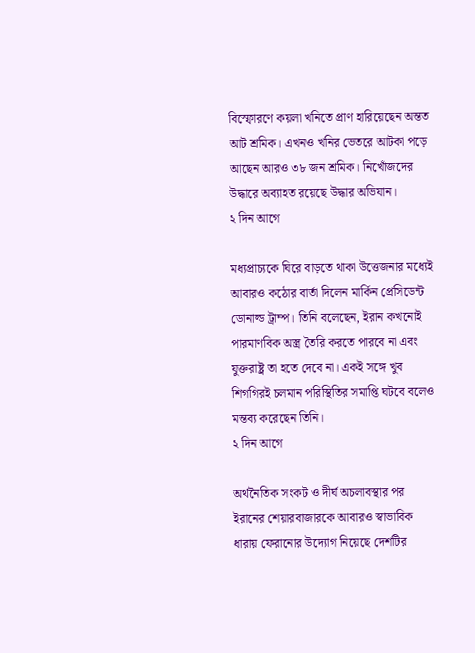বিস্ফোরণে কয়লা খনিতে প্রাণ হারিয়েছেন অন্তত আট শ্রমিক। এখনও খনির ভেতরে আটকা পড়ে আছেন আরও ৩৮ জন শ্রমিক। নিখোঁজদের উদ্ধারে অব্যাহত রয়েছে উদ্ধার অভিযান।
২ দিন আগে

মধ্যপ্রাচ্যকে ঘিরে বাড়তে থাকা উত্তেজনার মধ্যেই আবারও কঠোর বার্তা দিলেন মার্কিন প্রেসিডেন্ট ডোনাল্ড ট্রাম্প। তিনি বলেছেন, ইরান কখনোই পারমাণবিক অস্ত্র তৈরি করতে পারবে না এবং যুক্তরাষ্ট্র তা হতে দেবে না। একই সঙ্গে খুব শিগগিরই চলমান পরিস্থিতির সমাপ্তি ঘটবে বলেও মন্তব্য করেছেন তিনি।
২ দিন আগে

অর্থনৈতিক সংকট ও দীর্ঘ অচলাবস্থার পর ইরানের শেয়ারবাজারকে আবারও স্বাভাবিক ধারায় ফেরানোর উদ্যোগ নিয়েছে দেশটির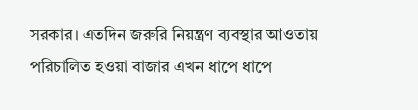সরকার। এতদিন জরুরি নিয়ন্ত্রণ ব্যবস্থার আওতায় পরিচালিত হওয়া বাজার এখন ধাপে ধাপে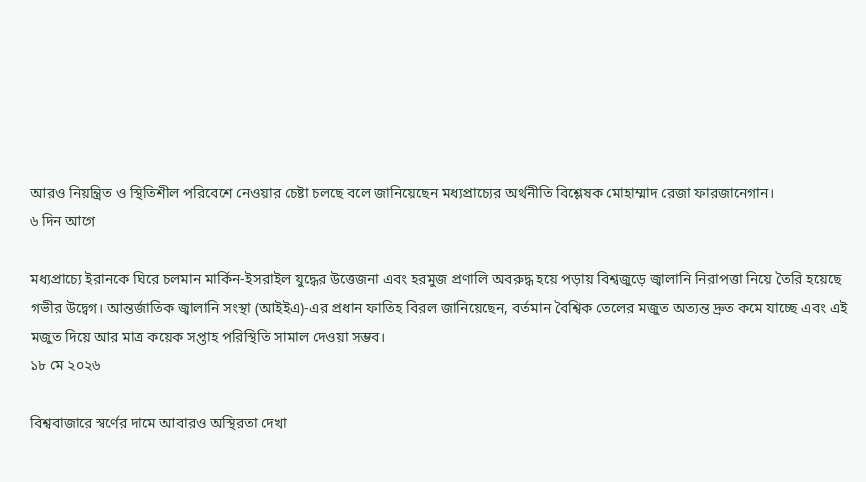আরও নিয়ন্ত্রিত ও স্থিতিশীল পরিবেশে নেওয়ার চেষ্টা চলছে বলে জানিয়েছেন মধ্যপ্রাচ্যের অর্থনীতি বিশ্লেষক মোহাম্মাদ রেজা ফারজানেগান।
৬ দিন আগে

মধ্যপ্রাচ্যে ইরানকে ঘিরে চলমান মার্কিন-ইসরাইল যুদ্ধের উত্তেজনা এবং হরমুজ প্রণালি অবরুদ্ধ হয়ে পড়ায় বিশ্বজুড়ে জ্বালানি নিরাপত্তা নিয়ে তৈরি হয়েছে গভীর উদ্বেগ। আন্তর্জাতিক জ্বালানি সংস্থা (আইইএ)-এর প্রধান ফাতিহ বিরল জানিয়েছেন, বর্তমান বৈশ্বিক তেলের মজুত অত্যন্ত দ্রুত কমে যাচ্ছে এবং এই মজুত দিয়ে আর মাত্র কয়েক সপ্তাহ পরিস্থিতি সামাল দেওয়া সম্ভব।
১৮ মে ২০২৬

বিশ্ববাজারে স্বর্ণের দামে আবারও অস্থিরতা দেখা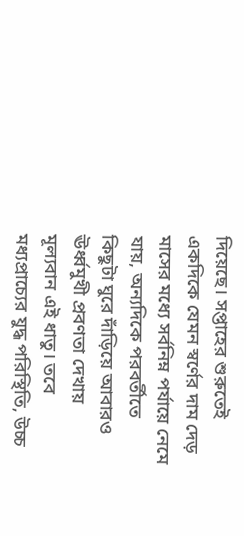দিয়েছে। সপ্তাহের শুরুতেই একদিকে যেমন স্বর্ণের দাম দেড় মাসের মধ্যে সর্বনিম্ন পর্যায়ে নেমে যায়, অন্যদিকে পরবর্তীতে কিছুটা ঘুরে দাঁড়িয়ে আবারও ঊর্ধ্বমুখী প্রবণতা দেখায় মূল্যবান এই ধাতু। তবে মধ্যপ্রাচ্যের যুদ্ধ পরিস্থিতি, উচ্চ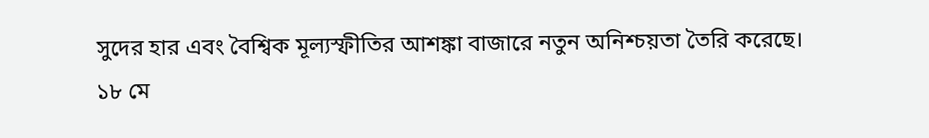সুদের হার এবং বৈশ্বিক মূল্যস্ফীতির আশঙ্কা বাজারে নতুন অনিশ্চয়তা তৈরি করেছে।
১৮ মে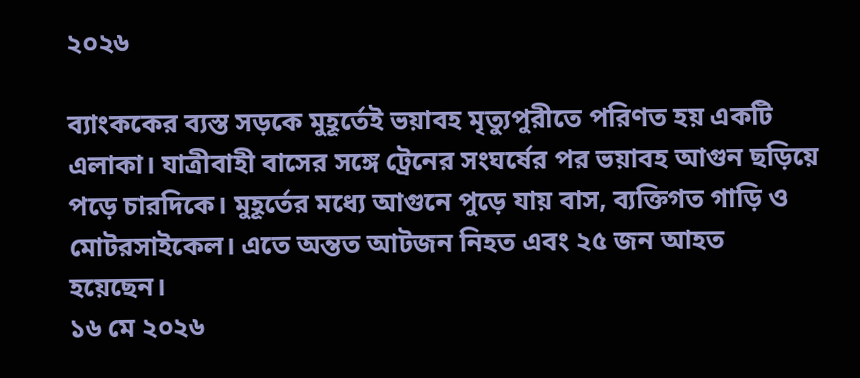২০২৬

ব্যাংককের ব্যস্ত সড়কে মুহূর্তেই ভয়াবহ মৃত্যুপুরীতে পরিণত হয় একটি এলাকা। যাত্রীবাহী বাসের সঙ্গে ট্রেনের সংঘর্ষের পর ভয়াবহ আগুন ছড়িয়ে পড়ে চারদিকে। মুহূর্তের মধ্যে আগুনে পুড়ে যায় বাস, ব্যক্তিগত গাড়ি ও মোটরসাইকেল। এতে অন্তত আটজন নিহত এবং ২৫ জন আহত হয়েছেন।
১৬ মে ২০২৬